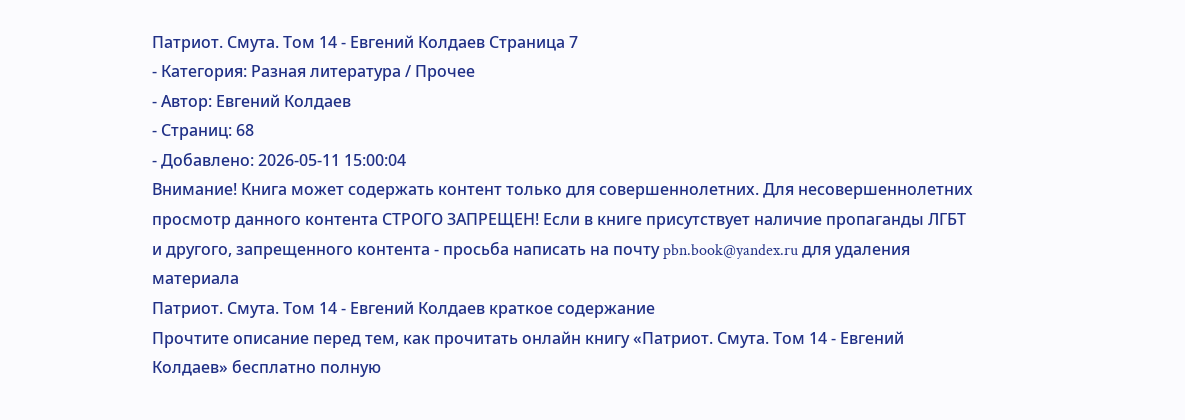Патриот. Смута. Том 14 - Евгений Колдаев Страница 7
- Категория: Разная литература / Прочее
- Автор: Евгений Колдаев
- Страниц: 68
- Добавлено: 2026-05-11 15:00:04
Внимание! Книга может содержать контент только для совершеннолетних. Для несовершеннолетних просмотр данного контента СТРОГО ЗАПРЕЩЕН! Если в книге присутствует наличие пропаганды ЛГБТ и другого, запрещенного контента - просьба написать на почту pbn.book@yandex.ru для удаления материала
Патриот. Смута. Том 14 - Евгений Колдаев краткое содержание
Прочтите описание перед тем, как прочитать онлайн книгу «Патриот. Смута. Том 14 - Евгений Колдаев» бесплатно полную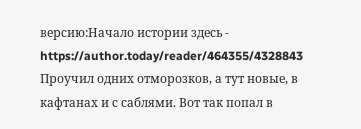версию:Начало истории здесь - https://author.today/reader/464355/4328843
Проучил одних отморозков, а тут новые, в кафтанах и с саблями. Вот так попал в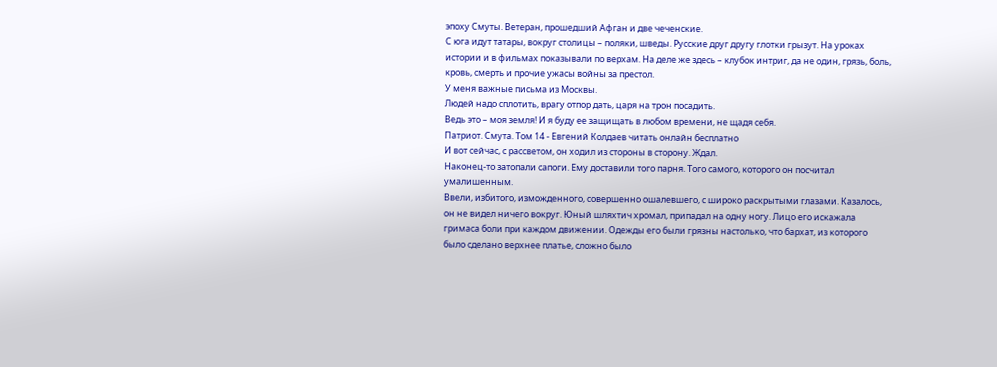эпоху Смуты. Ветеран, прошедший Афган и две чеченские.
С юга идут татары, вокруг столицы – поляки, шведы. Русские друг другу глотки грызут. На уроках истории и в фильмах показывали по верхам. На деле же здесь – клубок интриг, да не один, грязь, боль, кровь, смерть и прочие ужасы войны за престол.
У меня важные письма из Москвы.
Людей надо сплотить, врагу отпор дать, царя на трон посадить.
Ведь это – моя земля! И я буду ее защищать в любом времени, не щадя себя.
Патриот. Смута. Том 14 - Евгений Колдаев читать онлайн бесплатно
И вот сейчас, с рассветом, он ходил из стороны в сторону. Ждал.
Наконец-то затопали сапоги. Ему доставили того парня. Того самого, которого он посчитал умалишенным.
Ввели, избитого, изможденного, совершенно ошалевшего, с широко раскрытыми глазами. Казалось, он не видел ничего вокруг. Юный шляхтич хромал, припадал на одну ногу. Лицо его искажала гримаса боли при каждом движении. Одежды его были грязны настолько, что бархат, из которого было сделано верхнее платье, сложно было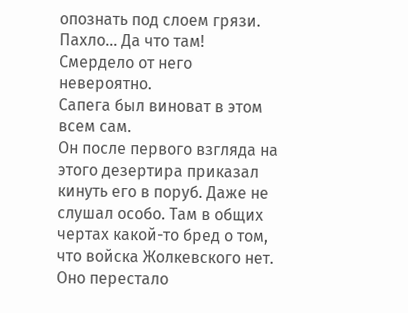опознать под слоем грязи. Пахло… Да что там! Смердело от него невероятно.
Сапега был виноват в этом всем сам.
Он после первого взгляда на этого дезертира приказал кинуть его в поруб. Даже не слушал особо. Там в общих чертах какой-то бред о том, что войска Жолкевского нет. Оно перестало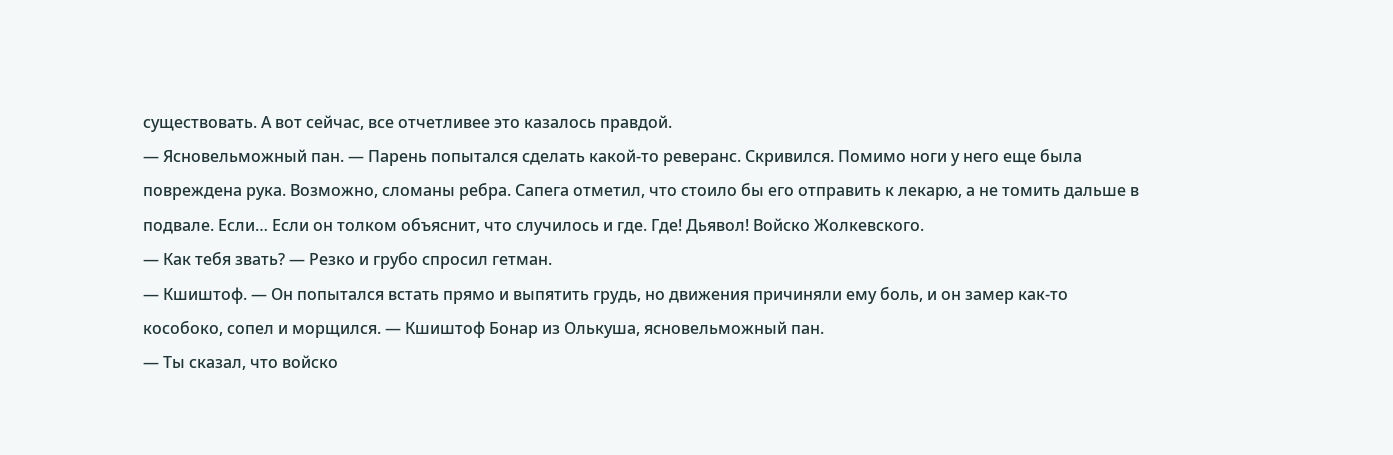существовать. А вот сейчас, все отчетливее это казалось правдой.
— Ясновельможный пан. — Парень попытался сделать какой-то реверанс. Скривился. Помимо ноги у него еще была повреждена рука. Возможно, сломаны ребра. Сапега отметил, что стоило бы его отправить к лекарю, а не томить дальше в подвале. Если… Если он толком объяснит, что случилось и где. Где! Дьявол! Войско Жолкевского.
— Как тебя звать? — Резко и грубо спросил гетман.
— Кшиштоф. — Он попытался встать прямо и выпятить грудь, но движения причиняли ему боль, и он замер как-то кособоко, сопел и морщился. — Кшиштоф Бонар из Олькуша, ясновельможный пан.
— Ты сказал, что войско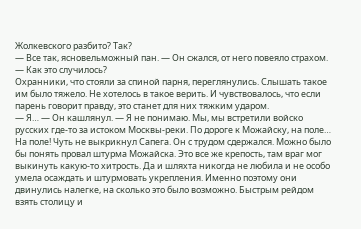Жолкевского разбито? Так?
— Все так, ясновельможный пан. — Он сжался, от него повеяло страхом.
— Как это случилось?
Охранники, что стояли за спиной парня, переглянулись. Слышать такое им было тяжело. Не хотелось в такое верить. И чувствовалось, что если парень говорит правду, это станет для них тяжким ударом.
— Я… — Он кашлянул. — Я не понимаю. Мы, мы встретили войско русских где-то за истоком Москвы-реки. По дороге к Можайску, на поле…
На поле! Чуть не выкрикнул Сапега. Он с трудом сдержался. Можно было бы понять провал штурма Можайска. Это все же крепость, там враг мог выкинуть какую-то хитрость. Да и шляхта никогда не любила и не особо умела осаждать и штурмовать укрепления. Именно поэтому они двинулись налегке, на сколько это было возможно. Быстрым рейдом взять столицу и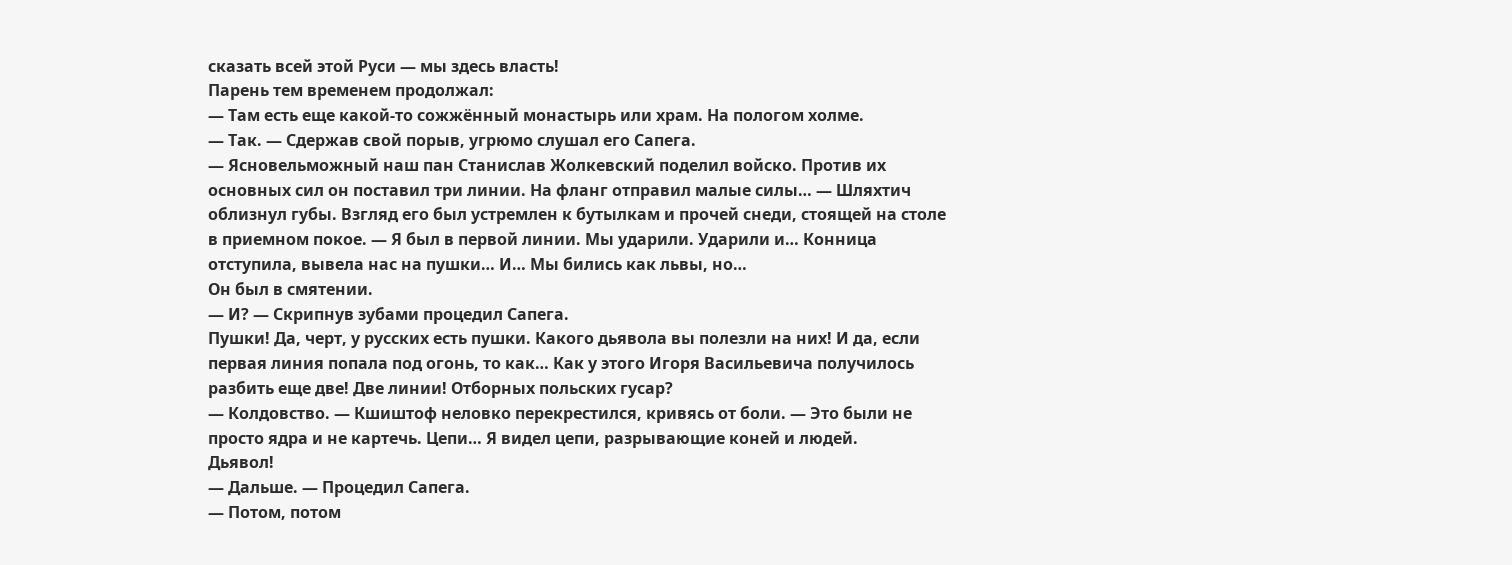сказать всей этой Руси — мы здесь власть!
Парень тем временем продолжал:
— Там есть еще какой-то сожжённый монастырь или храм. На пологом холме.
— Так. — Сдержав свой порыв, угрюмо слушал его Сапега.
— Ясновельможный наш пан Станислав Жолкевский поделил войско. Против их основных сил он поставил три линии. На фланг отправил малые силы… — Шляхтич облизнул губы. Взгляд его был устремлен к бутылкам и прочей снеди, стоящей на столе в приемном покое. — Я был в первой линии. Мы ударили. Ударили и… Конница отступила, вывела нас на пушки… И… Мы бились как львы, но…
Он был в смятении.
— И? — Скрипнув зубами процедил Сапега.
Пушки! Да, черт, у русских есть пушки. Какого дьявола вы полезли на них! И да, если первая линия попала под огонь, то как… Как у этого Игоря Васильевича получилось разбить еще две! Две линии! Отборных польских гусар?
— Колдовство. — Кшиштоф неловко перекрестился, кривясь от боли. — Это были не просто ядра и не картечь. Цепи… Я видел цепи, разрывающие коней и людей.
Дьявол!
— Дальше. — Процедил Сапега.
— Потом, потом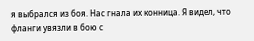я выбрался из боя. Нас гнала их конница. Я видел, что фланги увязли в бою с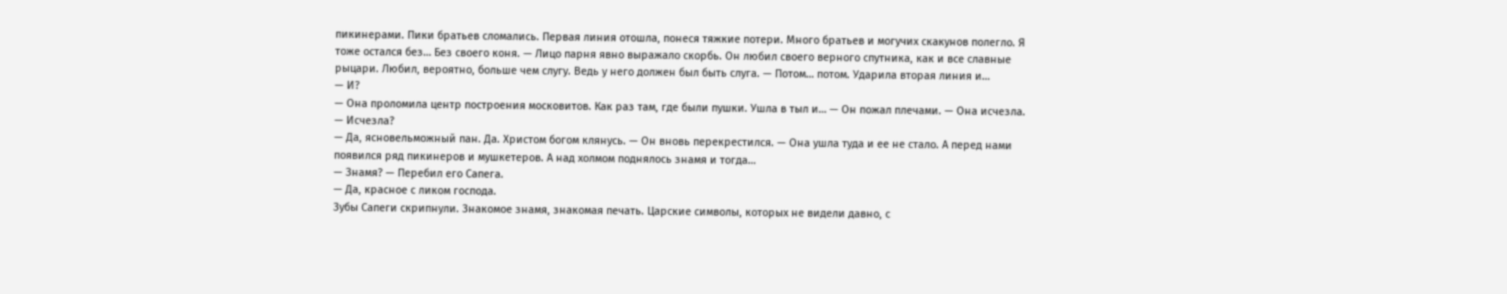пикинерами. Пики братьев сломались. Первая линия отошла, понеся тяжкие потери. Много братьев и могучих скакунов полегло. Я тоже остался без… Без своего коня. — Лицо парня явно выражало скорбь. Он любил своего верного спутника, как и все славные рыцари. Любил, вероятно, больше чем слугу. Ведь у него должен был быть слуга. — Потом… потом. Ударила вторая линия и…
— И?
— Она проломила центр построения московитов. Как раз там, где были пушки. Ушла в тыл и… — Он пожал плечами. — Она исчезла.
— Исчезла?
— Да, ясновельможный пан. Да. Христом богом клянусь. — Он вновь перекрестился. — Она ушла туда и ее не стало. А перед нами появился ряд пикинеров и мушкетеров. А над холмом поднялось знамя и тогда…
— Знамя? — Перебил его Сапега.
— Да, красное с ликом господа.
Зубы Сапеги скрипнули. Знакомое знамя, знакомая печать. Царские символы, которых не видели давно, с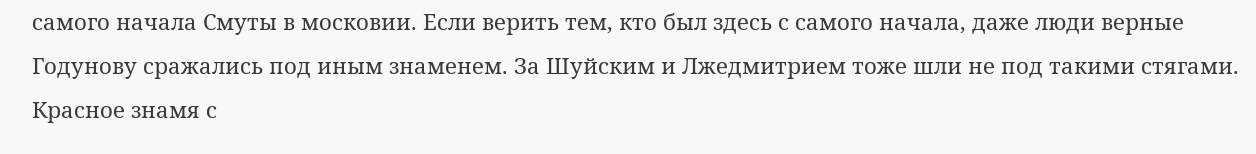самого начала Смуты в московии. Если верить тем, кто был здесь с самого начала, даже люди верные Годунову сражались под иным знаменем. За Шуйским и Лжедмитрием тоже шли не под такими стягами. Красное знамя с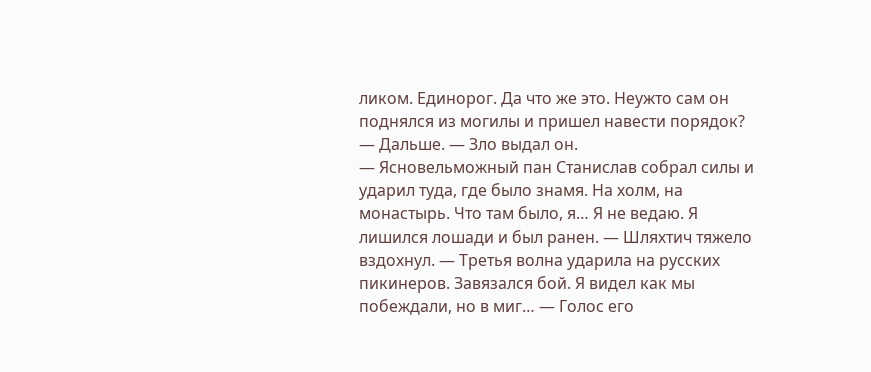ликом. Единорог. Да что же это. Неужто сам он поднялся из могилы и пришел навести порядок?
— Дальше. — Зло выдал он.
— Ясновельможный пан Станислав собрал силы и ударил туда, где было знамя. На холм, на монастырь. Что там было, я… Я не ведаю. Я лишился лошади и был ранен. — Шляхтич тяжело вздохнул. — Третья волна ударила на русских пикинеров. Завязался бой. Я видел как мы побеждали, но в миг… — Голос его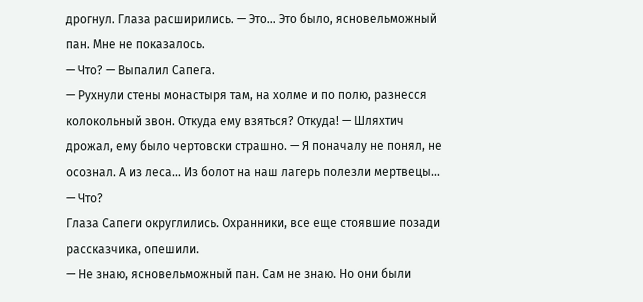дрогнул. Глаза расширились. — Это… Это было, ясновельможный пан. Мне не показалось.
— Что? — Выпалил Сапега.
— Рухнули стены монастыря там, на холме и по полю, разнесся колокольный звон. Откуда ему взяться? Откуда! — Шляхтич дрожал, ему было чертовски страшно. — Я поначалу не понял, не осознал. А из леса… Из болот на наш лагерь полезли мертвецы…
— Что?
Глаза Сапеги округлились. Охранники, все еще стоявшие позади рассказчика, опешили.
— Не знаю, ясновельможный пан. Сам не знаю. Но они были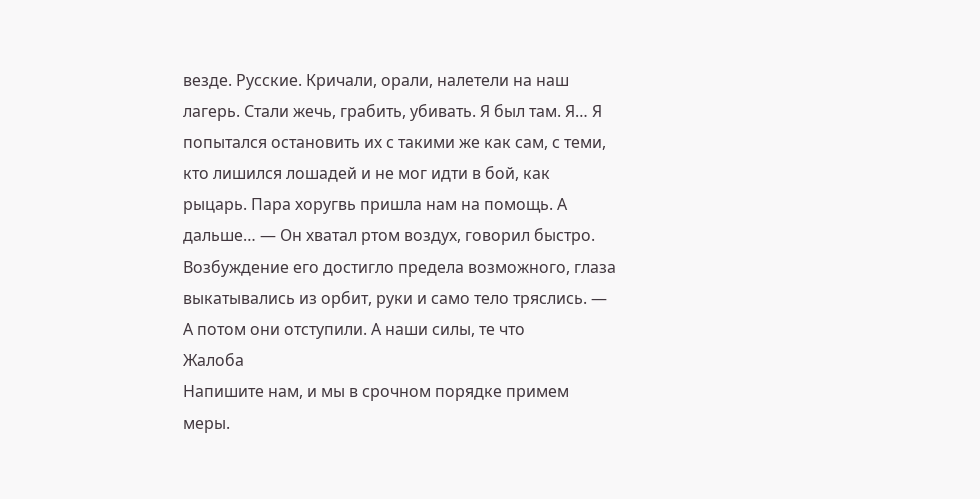везде. Русские. Кричали, орали, налетели на наш лагерь. Стали жечь, грабить, убивать. Я был там. Я… Я попытался остановить их с такими же как сам, с теми, кто лишился лошадей и не мог идти в бой, как рыцарь. Пара хоругвь пришла нам на помощь. А дальше… — Он хватал ртом воздух, говорил быстро. Возбуждение его достигло предела возможного, глаза выкатывались из орбит, руки и само тело тряслись. — А потом они отступили. А наши силы, те что
Жалоба
Напишите нам, и мы в срочном порядке примем меры.